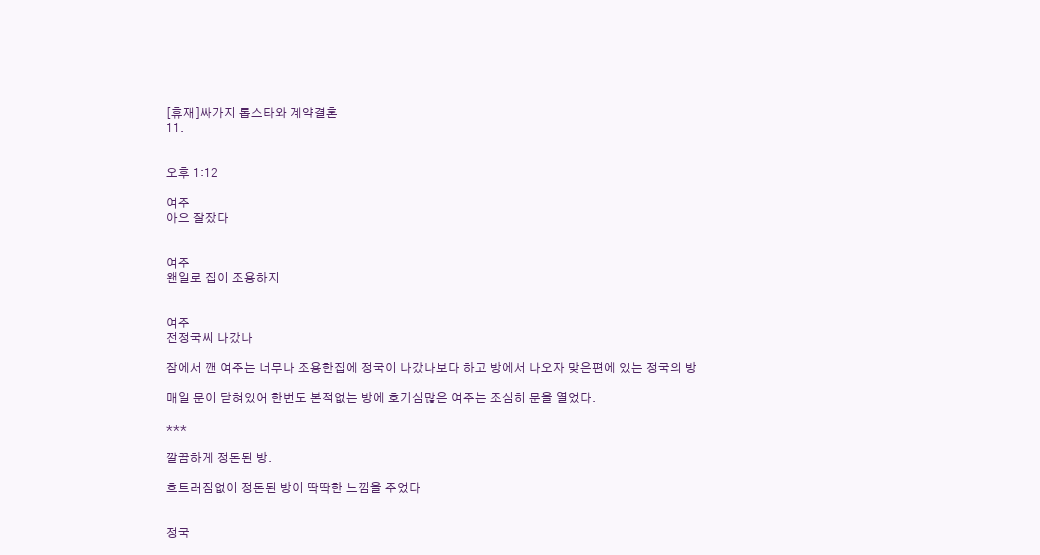[휴재]싸가지 톱스타와 계약결혼
11.


오후 1:12

여주
아으 잘잤다


여주
왠일로 집이 조용하지


여주
전정국씨 나갔나

잠에서 깬 여주는 너무나 조용한집에 정국이 나갔나보다 하고 방에서 나오자 맞은편에 있는 정국의 방

매일 문이 닫혀있어 한번도 본적없는 방에 호기심많은 여주는 조심히 문을 열었다.

***

깔끔하게 정돈된 방.

흐트러짐없이 정돈된 방이 딱딱한 느낌을 주었다


정국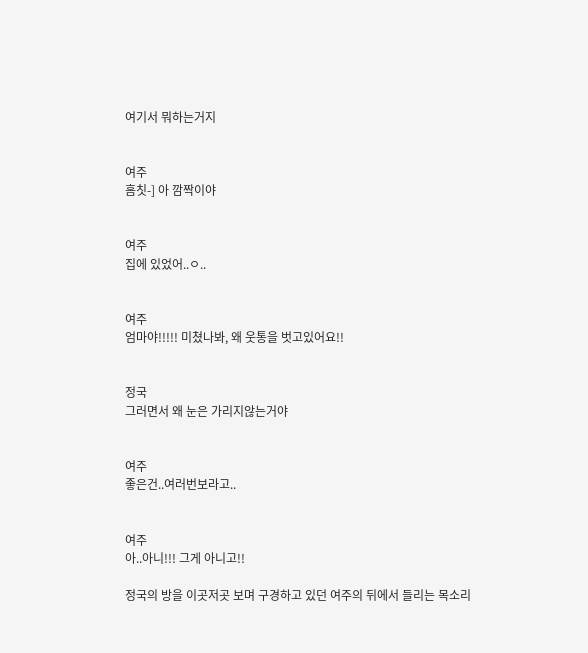여기서 뭐하는거지


여주
흠칫-] 아 깜짝이야


여주
집에 있었어..ㅇ..


여주
엄마야!!!!! 미쳤나봐, 왜 웃통을 벗고있어요!!


정국
그러면서 왜 눈은 가리지않는거야


여주
좋은건..여러번보라고..


여주
아..아니!!! 그게 아니고!!

정국의 방을 이곳저곳 보며 구경하고 있던 여주의 뒤에서 들리는 목소리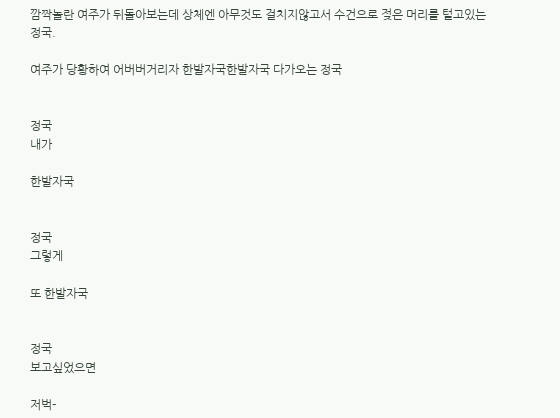깜짝놀란 여주가 뒤돌아보는데 상체엔 아무것도 걸치지않고서 수건으로 젖은 머리를 털고있는 정국.

여주가 당황하여 어버버거리자 한발자국한발자국 다가오는 정국


정국
내가

한발자국


정국
그렇게

또 한발자국


정국
보고싶었으면

저벅-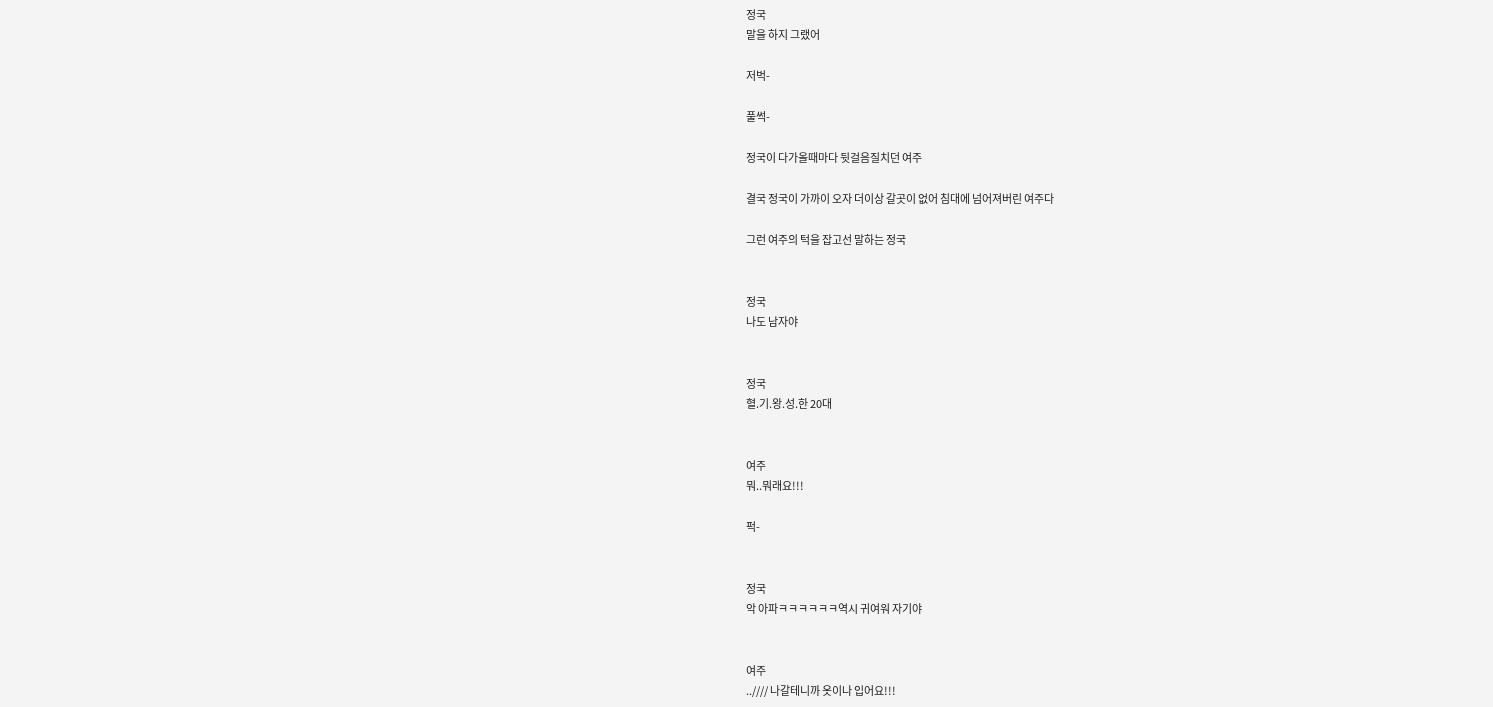정국
말을 하지 그랬어

저벅-

풀썩-

정국이 다가올때마다 뒷걸음질치던 여주

결국 정국이 가까이 오자 더이상 갈곳이 없어 침대에 넘어져버린 여주다

그런 여주의 턱을 잡고선 말하는 정국


정국
나도 남자야


정국
혈.기.왕.성.한 20대


여주
뭐..뭐래요!!!

퍽-


정국
악 아파ㅋㅋㅋㅋㅋㅋ역시 귀여워 자기야


여주
..//// 나갈테니까 옷이나 입어요!!!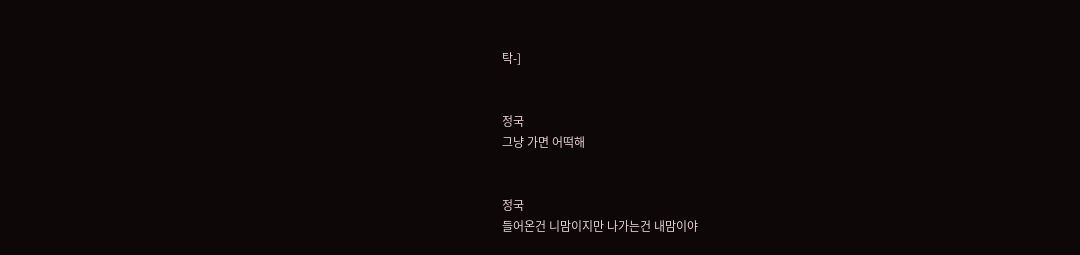탁-]


정국
그냥 가면 어떡해


정국
들어온건 니맘이지만 나가는건 내맘이야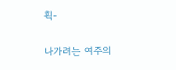휙-

나가려는 여주의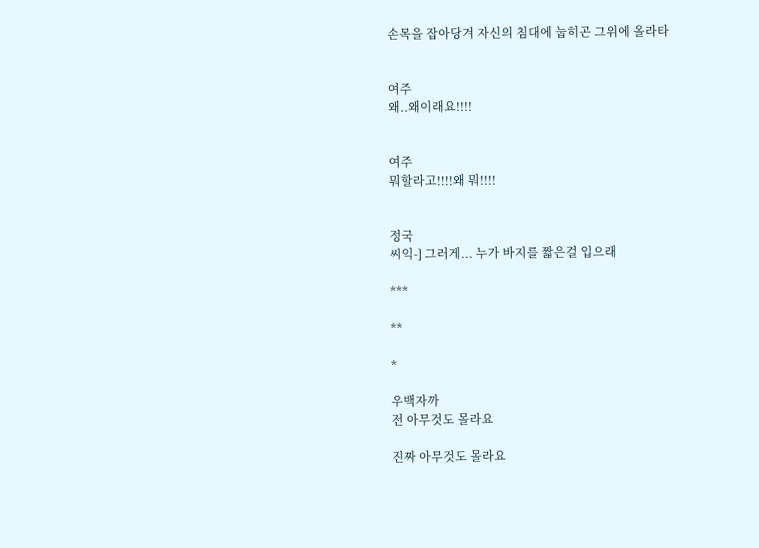손목을 잡아당겨 자신의 침대에 눕히곤 그위에 올라타


여주
왜..왜이래요!!!!


여주
뭐할라고!!!!왜 뭐!!!!


정국
씨익-] 그러게... 누가 바지를 짧은걸 입으래

***

**

*

우백자까
전 아무것도 몰라요

진짜 아무것도 몰라요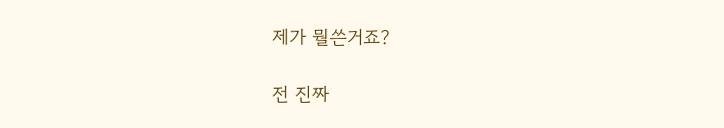제가 뭘쓴거죠?

전 진짜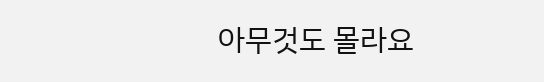아무것도 몰라요